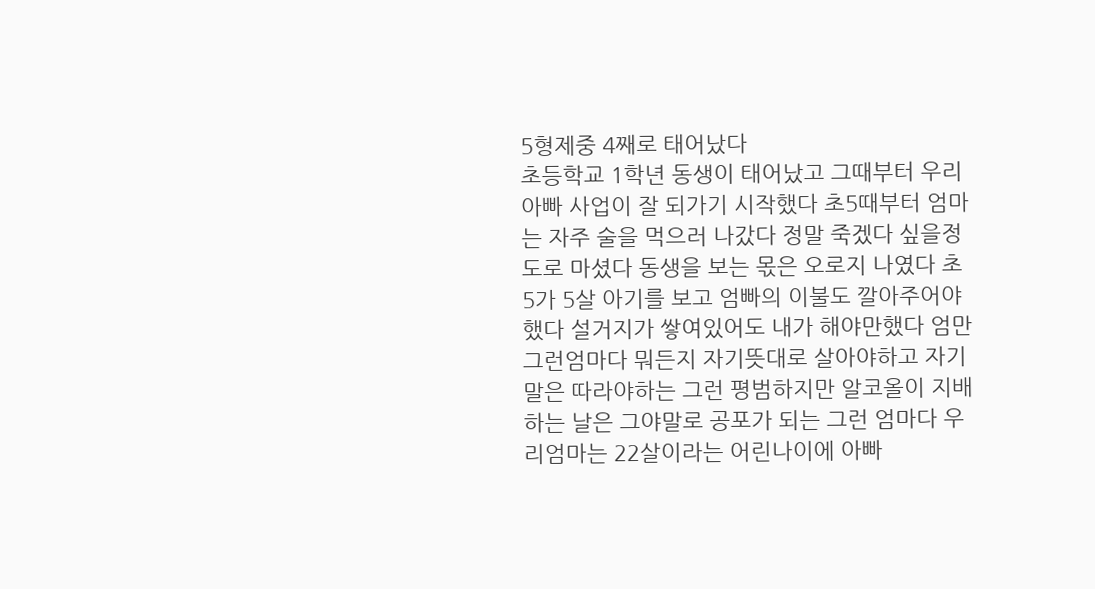5형제중 4째로 태어났다
초등학교 1학년 동생이 태어났고 그때부터 우리 아빠 사업이 잘 되가기 시작했다 초5때부터 엄마는 자주 술을 먹으러 나갔다 정말 죽겠다 싶을정도로 마셨다 동생을 보는 몫은 오로지 나였다 초5가 5살 아기를 보고 엄빠의 이불도 깔아주어야 했다 설거지가 쌓여있어도 내가 해야만했다 엄만 그런엄마다 뭐든지 자기뜻대로 살아야하고 자기말은 따라야하는 그런 평범하지만 알코올이 지배하는 날은 그야말로 공포가 되는 그런 엄마다 우리엄마는 22살이라는 어린나이에 아빠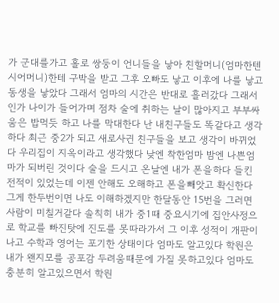가 군대를가고 홀로 쌍둥이 언니들을 낳아 친할머니(엄마한텐 시어머니)한테 구박을 받고 그후 오빠도 낳고 이후에 나를 낳고 동생을 낳았다 그래서 엄마의 시간은 반대로 흘러갔다 그래서인가 나이가 들어가며 점차 술에 취하는 날이 많아지고 부부싸움은 밥먹듯 하고 나를 막대한다 난 내친구들도 똑같다고 생각하다 최근 중2가 되고 새로사귄 친구들을 보고 생각이 바뀌었다 우리집이 지옥이라고 생각했다 낮엔 착한엄마 밤엔 나쁜엄마가 되버린 것이다 술을 드시고 온날엔 내가 폰을하다 들킨 전적이 있었는데 이젠 안해도 오해하고 폰을빼앗고 확신한다 그게 한두번이면 나도 이해하겠지만 한달동안 15번을 그러면 사람이 미칠거같다 솔칙히 내가 중1때 중요시기에 집안사정으로 학교를 빠진탓에 진도를 못따라가서 그 이후 성적이 개판이 나고 수학과 영어는 포기한 상태이다 엄마도 알고있다 학원은 내가 왠지모를 공포감 두려움때문에 가질 못하고있다 엄마도 충분히 알고있으면서 학원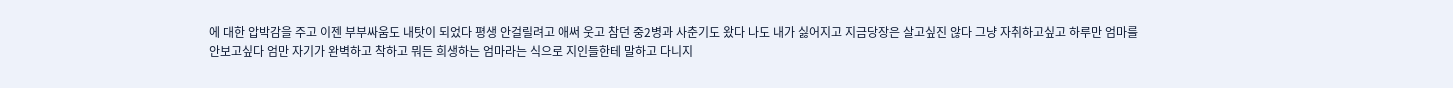에 대한 압박감을 주고 이젠 부부싸움도 내탓이 되었다 평생 안걸릴려고 애써 웃고 참던 중2병과 사춘기도 왔다 나도 내가 싫어지고 지금당장은 살고싶진 않다 그냥 자취하고싶고 하루만 엄마를 안보고싶다 엄만 자기가 완벽하고 착하고 뭐든 희생하는 엄마라는 식으로 지인들한테 말하고 다니지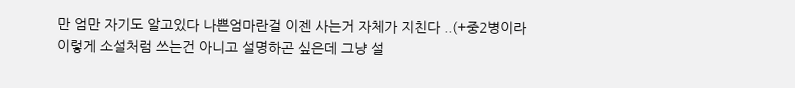만 엄만 자기도 알고있다 나쁜엄마란걸 이젠 사는거 자체가 지친다 ..(+중2병이라 이렇게 소설처럼 쓰는건 아니고 설명하곤 싶은데 그냥 설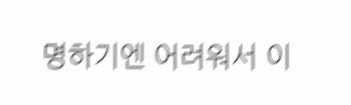명하기엔 어려워서 이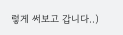렇게 써보고 갑니다..)